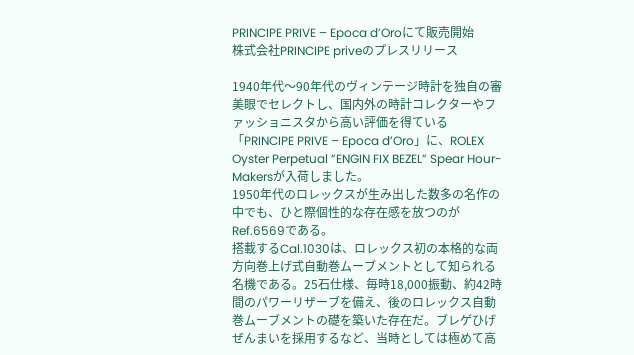PRINCIPE PRIVE – Epoca d’Oroにて販売開始
株式会社PRINCIPE priveのプレスリリース

1940年代〜90年代のヴィンテージ時計を独自の審美眼でセレクトし、国内外の時計コレクターやファッショニスタから高い評価を得ている「PRINCIPE PRIVE – Epoca d’Oro」に、ROLEX Oyster Perpetual ”ENGIN FIX BEZEL” Spear Hour-Makersが入荷しました。
1950年代のロレックスが生み出した数多の名作の中でも、ひと際個性的な存在感を放つのがRef.6569である。
搭載するCal.1030は、ロレックス初の本格的な両方向巻上げ式自動巻ムーブメントとして知られる名機である。25石仕様、毎時18,000振動、約42時間のパワーリザーブを備え、後のロレックス自動巻ムーブメントの礎を築いた存在だ。ブレゲひげぜんまいを採用するなど、当時としては極めて高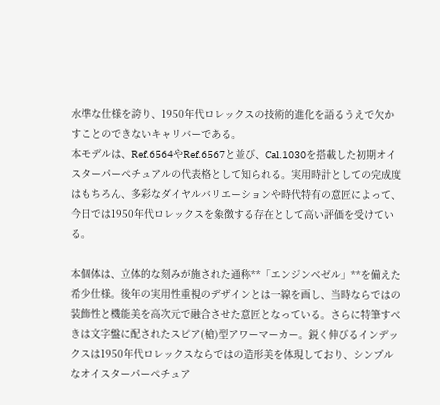水準な仕様を誇り、1950年代ロレックスの技術的進化を語るうえで欠かすことのできないキャリバーである。
本モデルは、Ref.6564やRef.6567と並び、Cal.1030を搭載した初期オイスターパーペチュアルの代表格として知られる。実用時計としての完成度はもちろん、多彩なダイヤルバリエーションや時代特有の意匠によって、今日では1950年代ロレックスを象徴する存在として高い評価を受けている。

本個体は、立体的な刻みが施された通称**「エンジンベゼル」**を備えた希少仕様。後年の実用性重視のデザインとは一線を画し、当時ならではの装飾性と機能美を高次元で融合させた意匠となっている。さらに特筆すべきは文字盤に配されたスピア(槍)型アワーマーカー。鋭く伸びるインデックスは1950年代ロレックスならではの造形美を体現しており、シンプルなオイスターパーペチュア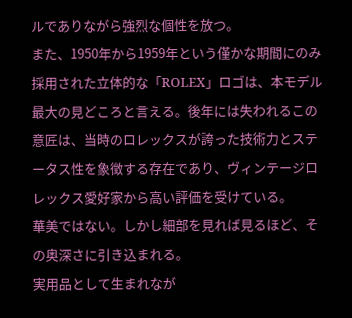ルでありながら強烈な個性を放つ。
また、1950年から1959年という僅かな期間にのみ採用された立体的な「ROLEX」ロゴは、本モデル最大の見どころと言える。後年には失われるこの意匠は、当時のロレックスが誇った技術力とステータス性を象徴する存在であり、ヴィンテージロレックス愛好家から高い評価を受けている。
華美ではない。しかし細部を見れば見るほど、その奥深さに引き込まれる。
実用品として生まれなが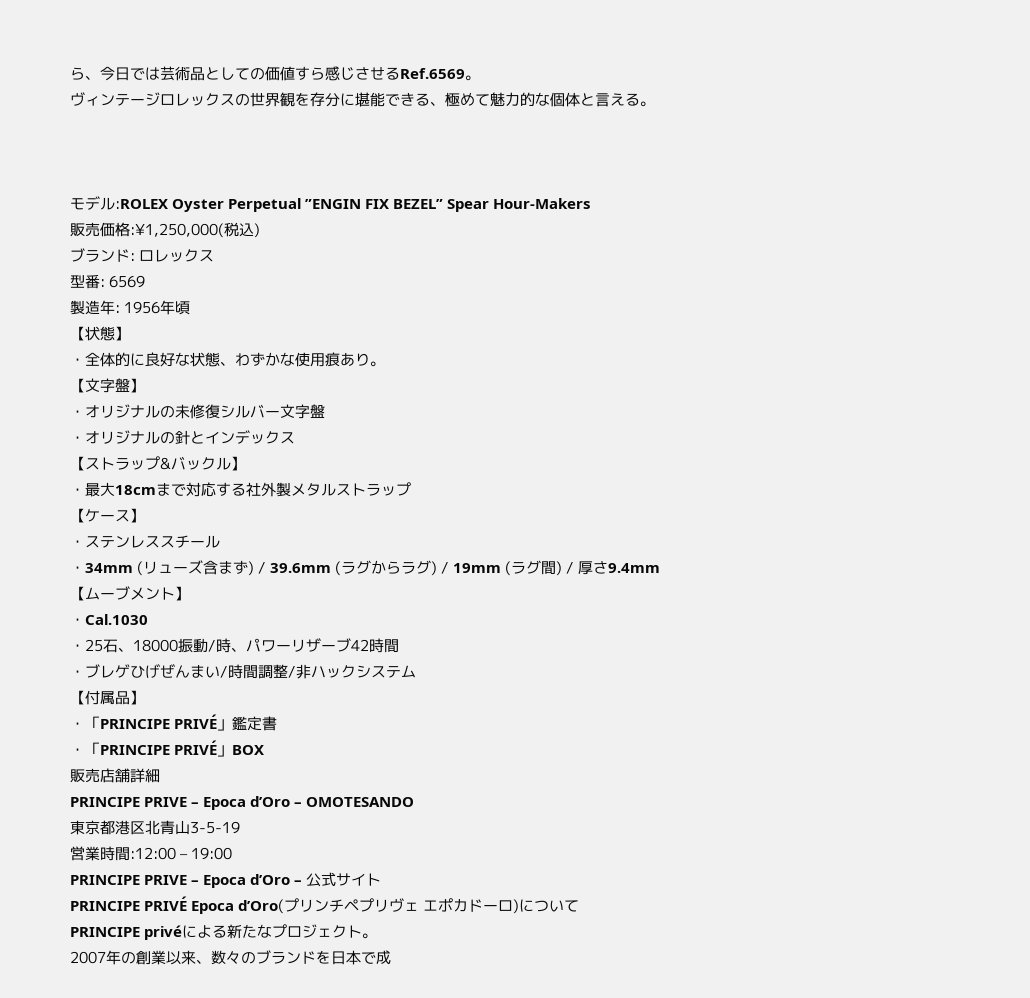ら、今日では芸術品としての価値すら感じさせるRef.6569。
ヴィンテージロレックスの世界観を存分に堪能できる、極めて魅力的な個体と言える。



モデル:ROLEX Oyster Perpetual ”ENGIN FIX BEZEL” Spear Hour-Makers
販売価格:¥1,250,000(税込)
ブランド: ロレックス
型番: 6569
製造年: 1956年頃
【状態】
・全体的に良好な状態、わずかな使用痕あり。
【文字盤】
・オリジナルの未修復シルバー文字盤
・オリジナルの針とインデックス
【ストラップ&バックル】
・最大18cmまで対応する社外製メタルストラップ
【ケース】
・ステンレススチール
・34mm (リューズ含まず) / 39.6mm (ラグからラグ) / 19mm (ラグ間) / 厚さ9.4mm
【ムーブメント】
・Cal.1030
・25石、18000振動/時、パワーリザーブ42時間
・ブレゲひげぜんまい/時間調整/非ハックシステム
【付属品】
・「PRINCIPE PRIVÉ」鑑定書
・「PRINCIPE PRIVÉ」BOX
販売店舗詳細
PRINCIPE PRIVE – Epoca d’Oro – OMOTESANDO
東京都港区北青山3-5-19
営業時間:12:00 – 19:00
PRINCIPE PRIVE – Epoca d’Oro – 公式サイト
PRINCIPE PRIVÉ Epoca d’Oro(プリンチペプリヴェ エポカドーロ)について
PRINCIPE privéによる新たなプロジェクト。
2007年の創業以来、数々のブランドを日本で成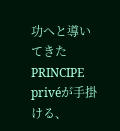功へと導いてきたPRINCIPE privéが手掛ける、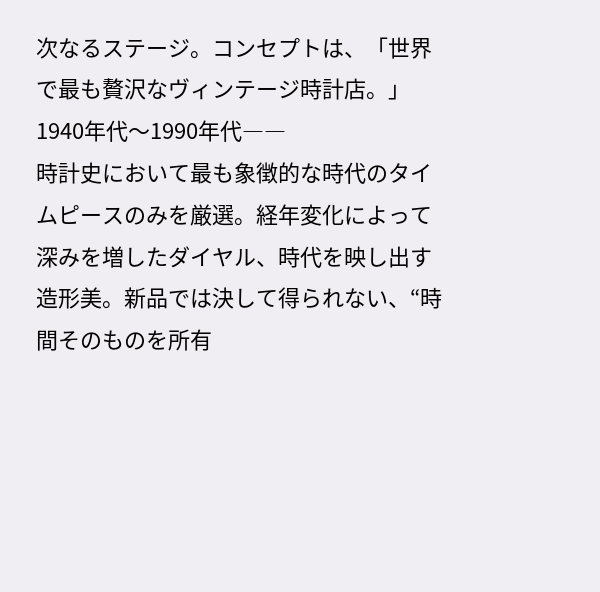次なるステージ。コンセプトは、「世界で最も贅沢なヴィンテージ時計店。」
1940年代〜1990年代――
時計史において最も象徴的な時代のタイムピースのみを厳選。経年変化によって深みを増したダイヤル、時代を映し出す造形美。新品では決して得られない、“時間そのものを所有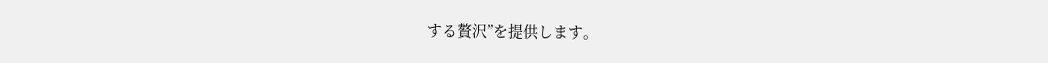する贅沢”を提供します。